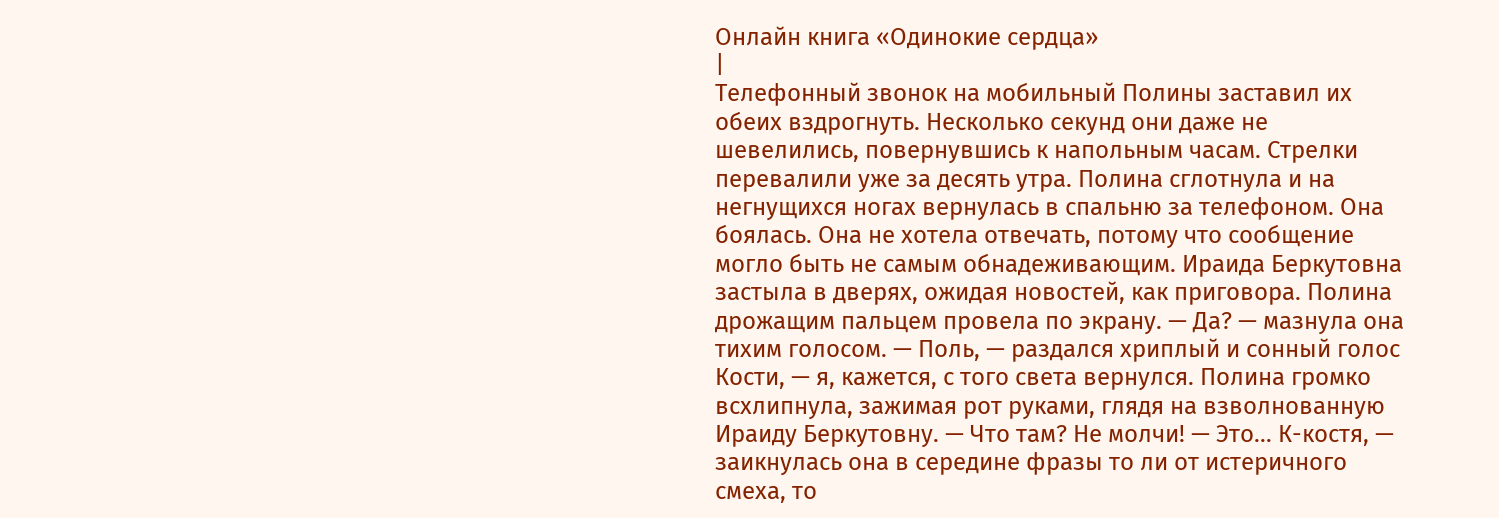Онлайн книга «Одинокие сердца»
|
Телефонный звонок на мобильный Полины заставил их обеих вздрогнуть. Несколько секунд они даже не шевелились, повернувшись к напольным часам. Стрелки перевалили уже за десять утра. Полина сглотнула и на негнущихся ногах вернулась в спальню за телефоном. Она боялась. Она не хотела отвечать, потому что сообщение могло быть не самым обнадеживающим. Ираида Беркутовна застыла в дверях, ожидая новостей, как приговора. Полина дрожащим пальцем провела по экрану. — Да? — мазнула она тихим голосом. — Поль, — раздался хриплый и сонный голос Кости, — я, кажется, с того света вернулся. Полина громко всхлипнула, зажимая рот руками, глядя на взволнованную Ираиду Беркутовну. — Что там? Не молчи! — Это… К-костя, — заикнулась она в середине фразы то ли от истеричного смеха, то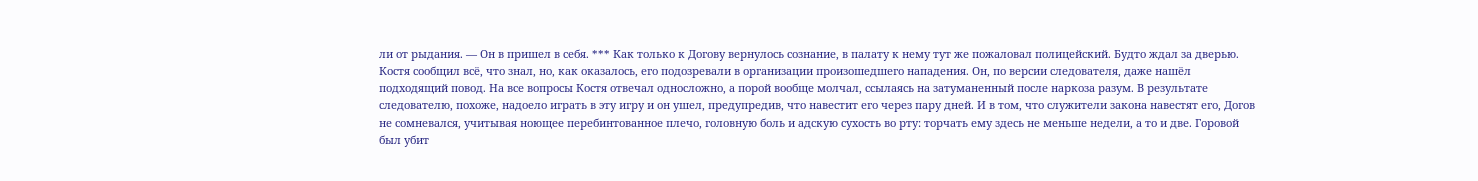ли от рыдания. — Он в пришел в себя. *** Как только к Догову вернулось сознание, в палату к нему тут же пожаловал полицейский. Будто ждал за дверью. Костя сообщил всё, что знал, но, как оказалось, его подозревали в организации произошедшего нападения. Он, по версии следователя, даже нашёл подходящий повод. На все вопросы Костя отвечал односложно, а порой вообще молчал, ссылаясь на затуманенный после наркоза разум. В результате следователю, похоже, надоело играть в эту игру и он ушел, предупредив, что навестит его через пару дней. И в том, что служители закона навестят его, Догов не сомневался, учитывая ноющее перебинтованное плечо, головную боль и адскую сухость во рту: торчать ему здесь не меньше недели, а то и две. Горовой был убит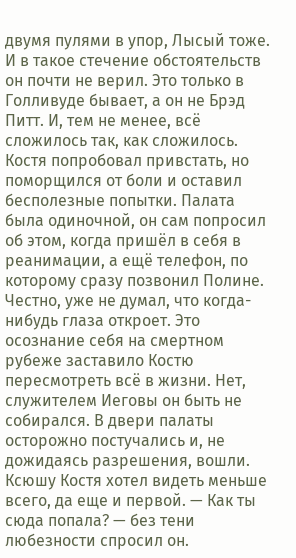двумя пулями в упор, Лысый тоже. И в такое стечение обстоятельств он почти не верил. Это только в Голливуде бывает, а он не Брэд Питт. И, тем не менее, всё сложилось так, как сложилось. Костя попробовал привстать, но поморщился от боли и оставил бесполезные попытки. Палата была одиночной, он сам попросил об этом, когда пришёл в себя в реанимации, а ещё телефон, по которому сразу позвонил Полине. Честно, уже не думал, что когда-нибудь глаза откроет. Это осознание себя на смертном рубеже заставило Костю пересмотреть всё в жизни. Нет, служителем Иеговы он быть не собирался. В двери палаты осторожно постучались и, не дожидаясь разрешения, вошли. Ксюшу Костя хотел видеть меньше всего, да еще и первой. — Как ты сюда попала? — без тени любезности спросил он.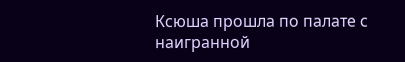Ксюша прошла по палате с наигранной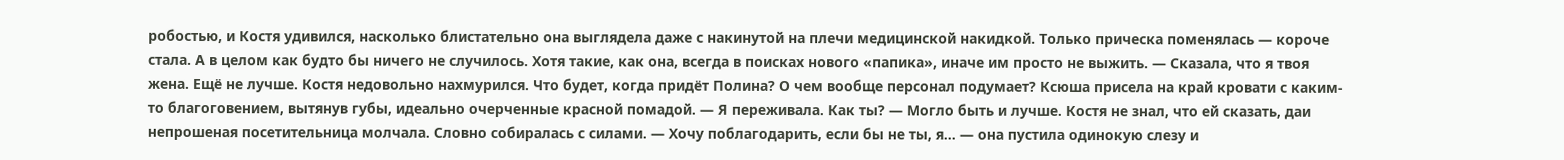робостью, и Костя удивился, насколько блистательно она выглядела даже с накинутой на плечи медицинской накидкой. Только прическа поменялась — короче стала. А в целом как будто бы ничего не случилось. Хотя такие, как она, всегда в поисках нового «папика», иначе им просто не выжить. — Сказала, что я твоя жена. Ещё не лучше. Костя недовольно нахмурился. Что будет, когда придёт Полина? О чем вообще персонал подумает? Ксюша присела на край кровати с каким-то благоговением, вытянув губы, идеально очерченные красной помадой. — Я переживала. Как ты? — Могло быть и лучше. Костя не знал, что ей сказать, даи непрошеная посетительница молчала. Словно собиралась с силами. — Хочу поблагодарить, если бы не ты, я… — она пустила одинокую слезу и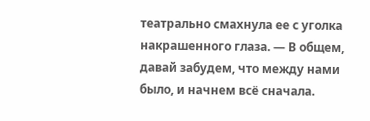театрально смахнула ее с уголка накрашенного глаза. — В общем, давай забудем, что между нами было, и начнем всё сначала.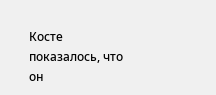Косте показалось, что он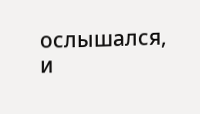ослышался, и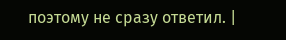поэтому не сразу ответил. |